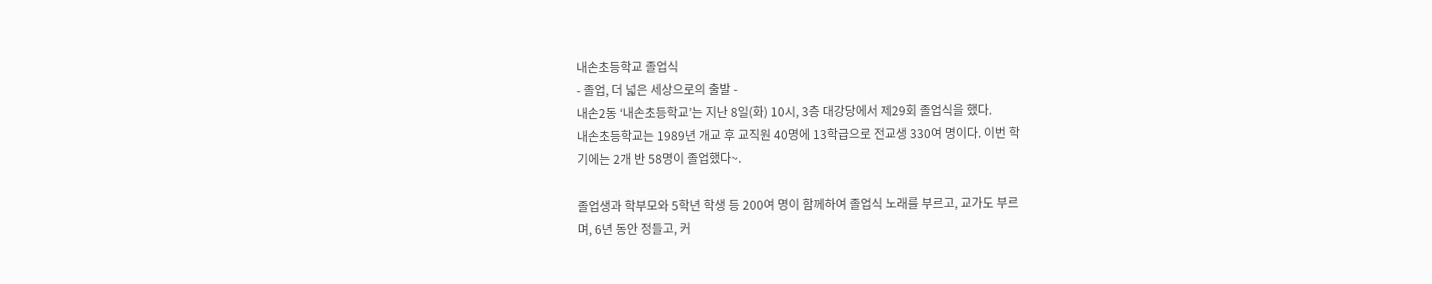내손초등학교 졸업식
- 졸업, 더 넓은 세상으로의 출발 -
내손2동 ‘내손초등학교’는 지난 8일(화) 10시, 3층 대강당에서 제29회 졸업식을 했다.
내손초등학교는 1989년 개교 후 교직원 40명에 13학급으로 전교생 330여 명이다. 이번 학
기에는 2개 반 58명이 졸업했다~.

졸업생과 학부모와 5학년 학생 등 200여 명이 함께하여 졸업식 노래를 부르고, 교가도 부르
며, 6년 동안 정들고, 커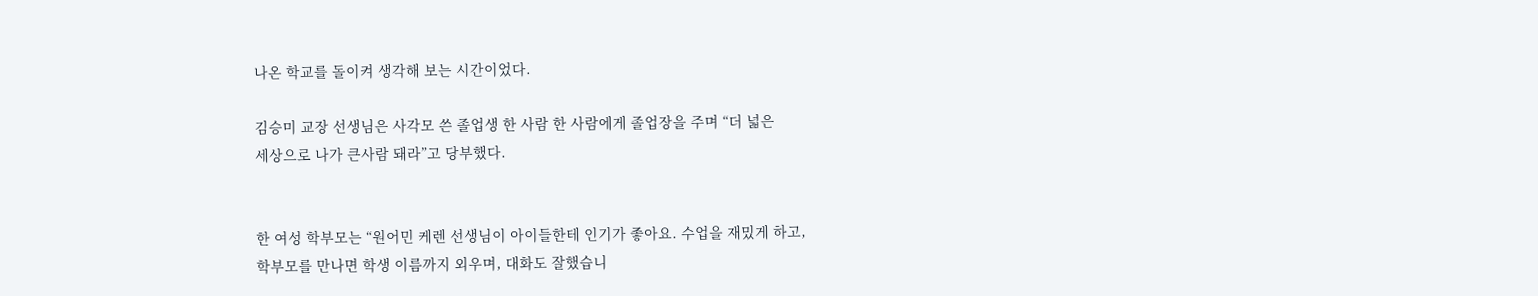나온 학교를 돌이켜 생각해 보는 시간이었다.

김승미 교장 선생님은 사각모 쓴 졸업생 한 사람 한 사람에게 졸업장을 주며 “더 넓은
세상으로 나가 큰사람 돼라”고 당부했다.


한 여성 학부모는 “원어민 케렌 선생님이 아이들한테 인기가 좋아요. 수업을 재밌게 하고,
학부모를 만나면 학생 이름까지 외우며, 대화도 잘했습니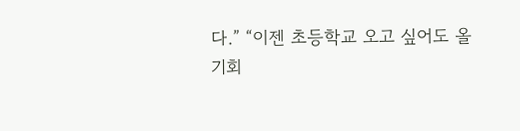다.” “이젠 초등학교 오고 싶어도 올
기회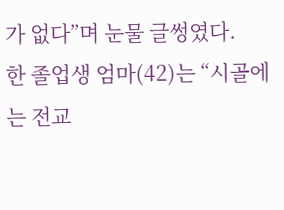가 없다”며 눈물 글썽였다.
한 졸업생 엄마(42)는 “시골에는 전교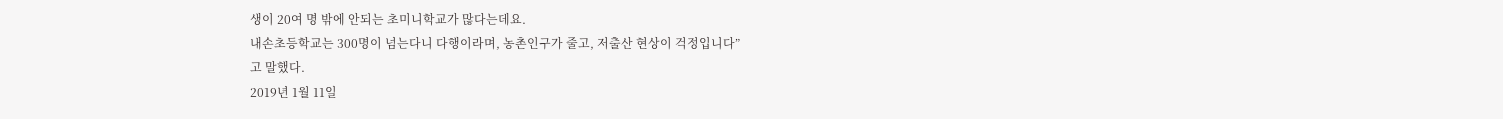생이 20여 명 밖에 안되는 초미니학교가 많다는데요.
내손초등학교는 300명이 넘는다니 다행이라며, 농촌인구가 줄고, 저출산 현상이 걱정입니다”
고 말했다.
2019년 1월 11일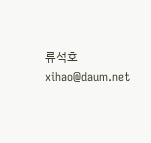류석호 xihao@daum.net